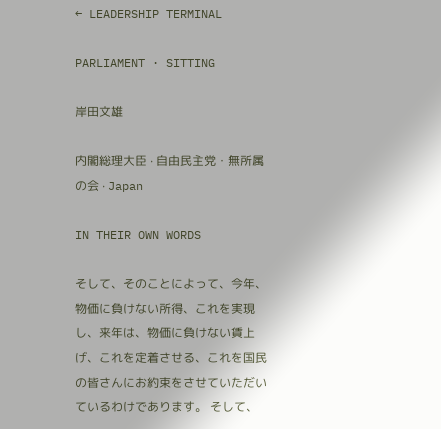← LEADERSHIP TERMINAL

PARLIAMENT · SITTING

岸田文雄

内閣総理大臣 · 自由民主党・無所属の会 · Japan

IN THEIR OWN WORDS

そして、そのことによって、今年、物価に負けない所得、これを実現し、来年は、物価に負けない賃上げ、これを定着させる、これを国民の皆さんにお約束をさせていただいているわけであります。 そして、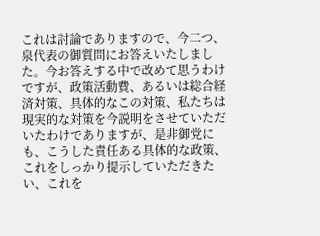これは討論でありますので、今二つ、泉代表の御質問にお答えいたしました。今お答えする中で改めて思うわけですが、政策活動費、あるいは総合経済対策、具体的なこの対策、私たちは現実的な対策を今説明をさせていただいたわけでありますが、是非御党にも、こうした責任ある具体的な政策、これをしっかり提示していただきたい、これを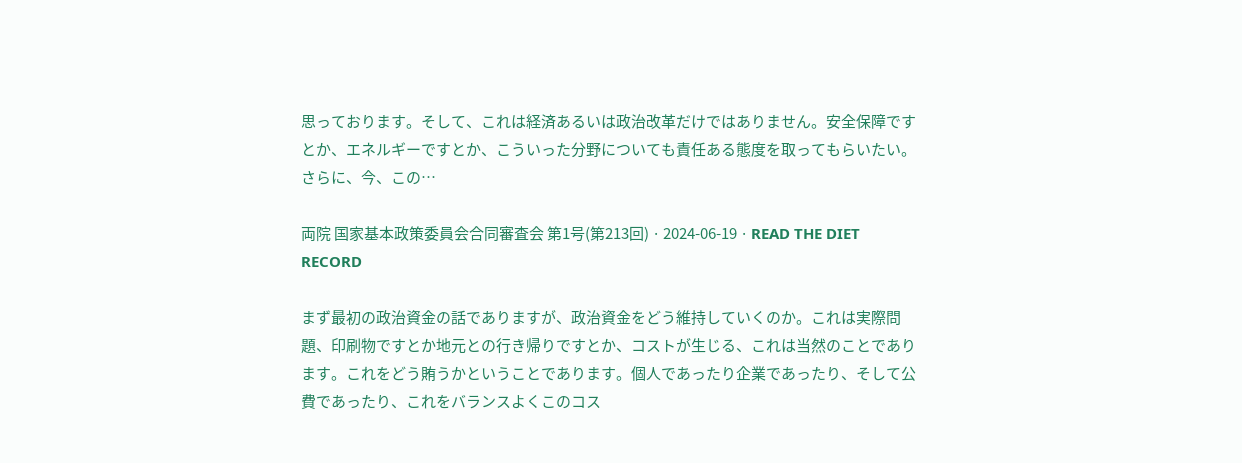思っております。そして、これは経済あるいは政治改革だけではありません。安全保障ですとか、エネルギーですとか、こういった分野についても責任ある態度を取ってもらいたい。 さらに、今、この…

両院 国家基本政策委員会合同審査会 第1号(第213回) · 2024-06-19 · READ THE DIET RECORD

まず最初の政治資金の話でありますが、政治資金をどう維持していくのか。これは実際問題、印刷物ですとか地元との行き帰りですとか、コストが生じる、これは当然のことであります。これをどう賄うかということであります。個人であったり企業であったり、そして公費であったり、これをバランスよくこのコス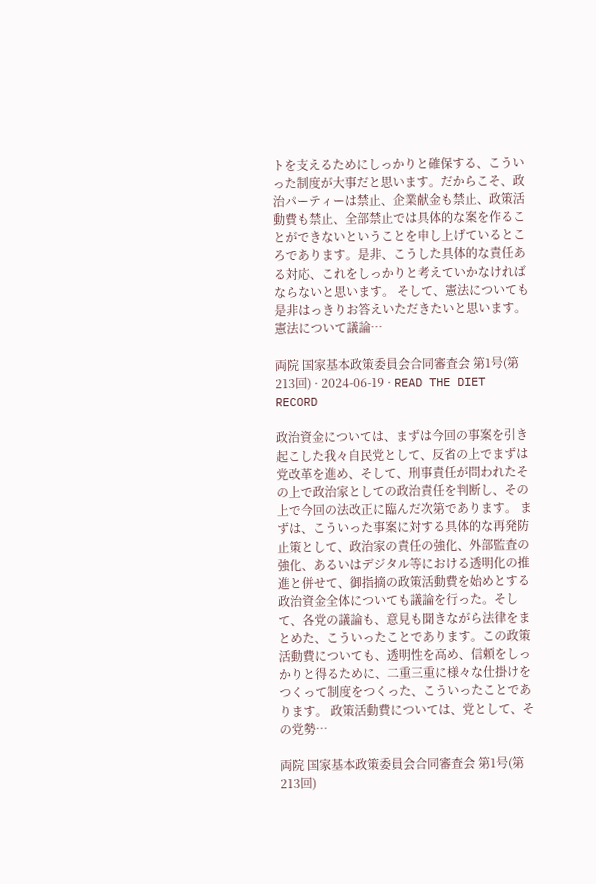トを支えるためにしっかりと確保する、こういった制度が大事だと思います。だからこそ、政治パーティーは禁止、企業献金も禁止、政策活動費も禁止、全部禁止では具体的な案を作ることができないということを申し上げているところであります。是非、こうした具体的な責任ある対応、これをしっかりと考えていかなければならないと思います。 そして、憲法についても是非はっきりお答えいただきたいと思います。憲法について議論…

両院 国家基本政策委員会合同審査会 第1号(第213回) · 2024-06-19 · READ THE DIET RECORD

政治資金については、まずは今回の事案を引き起こした我々自民党として、反省の上でまずは党改革を進め、そして、刑事責任が問われたその上で政治家としての政治責任を判断し、その上で今回の法改正に臨んだ次第であります。 まずは、こういった事案に対する具体的な再発防止策として、政治家の責任の強化、外部監査の強化、あるいはデジタル等における透明化の推進と併せて、御指摘の政策活動費を始めとする政治資金全体についても議論を行った。そして、各党の議論も、意見も聞きながら法律をまとめた、こういったことであります。この政策活動費についても、透明性を高め、信頼をしっかりと得るために、二重三重に様々な仕掛けをつくって制度をつくった、こういったことであります。 政策活動費については、党として、その党勢…

両院 国家基本政策委員会合同審査会 第1号(第213回)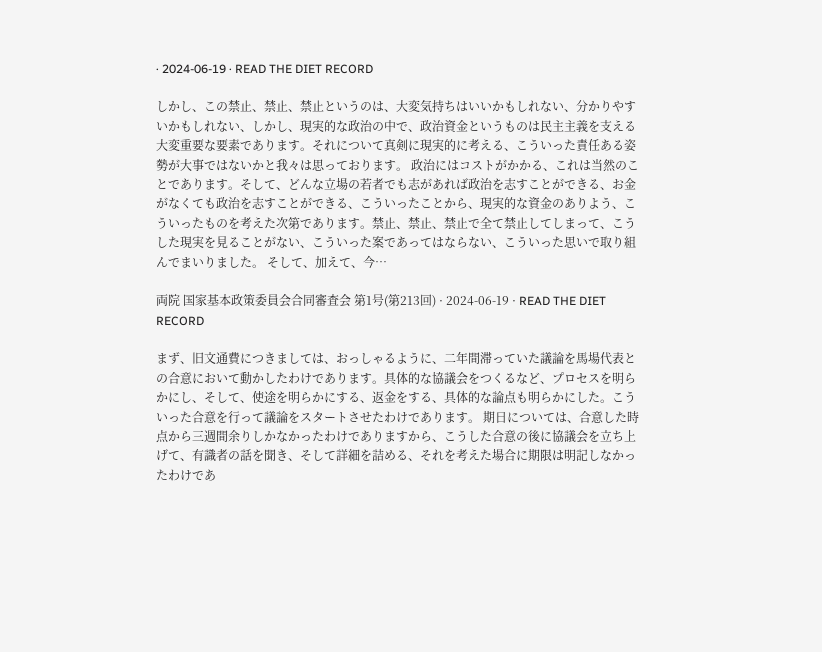· 2024-06-19 · READ THE DIET RECORD

しかし、この禁止、禁止、禁止というのは、大変気持ちはいいかもしれない、分かりやすいかもしれない、しかし、現実的な政治の中で、政治資金というものは民主主義を支える大変重要な要素であります。それについて真剣に現実的に考える、こういった責任ある姿勢が大事ではないかと我々は思っております。 政治にはコストがかかる、これは当然のことであります。そして、どんな立場の若者でも志があれば政治を志すことができる、お金がなくても政治を志すことができる、こういったことから、現実的な資金のありよう、こういったものを考えた次第であります。禁止、禁止、禁止で全て禁止してしまって、こうした現実を見ることがない、こういった案であってはならない、こういった思いで取り組んでまいりました。 そして、加えて、今…

両院 国家基本政策委員会合同審査会 第1号(第213回) · 2024-06-19 · READ THE DIET RECORD

まず、旧文通費につきましては、おっしゃるように、二年間滞っていた議論を馬場代表との合意において動かしたわけであります。具体的な協議会をつくるなど、プロセスを明らかにし、そして、使途を明らかにする、返金をする、具体的な論点も明らかにした。こういった合意を行って議論をスタートさせたわけであります。 期日については、合意した時点から三週間余りしかなかったわけでありますから、こうした合意の後に協議会を立ち上げて、有識者の話を聞き、そして詳細を詰める、それを考えた場合に期限は明記しなかったわけであ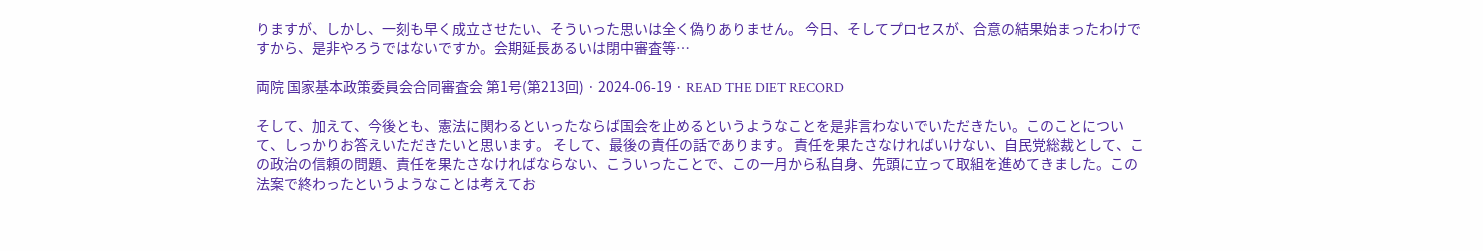りますが、しかし、一刻も早く成立させたい、そういった思いは全く偽りありません。 今日、そしてプロセスが、合意の結果始まったわけですから、是非やろうではないですか。会期延長あるいは閉中審査等…

両院 国家基本政策委員会合同審査会 第1号(第213回) · 2024-06-19 · READ THE DIET RECORD

そして、加えて、今後とも、憲法に関わるといったならば国会を止めるというようなことを是非言わないでいただきたい。このことについて、しっかりお答えいただきたいと思います。 そして、最後の責任の話であります。 責任を果たさなければいけない、自民党総裁として、この政治の信頼の問題、責任を果たさなければならない、こういったことで、この一月から私自身、先頭に立って取組を進めてきました。この法案で終わったというようなことは考えてお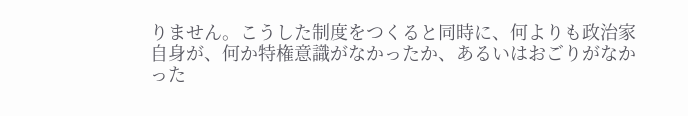りません。こうした制度をつくると同時に、何よりも政治家自身が、何か特権意識がなかったか、あるいはおごりがなかった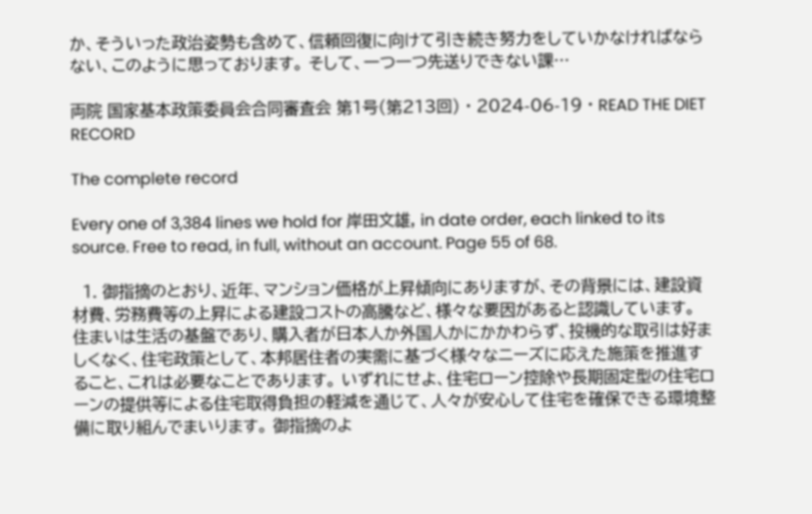か、そういった政治姿勢も含めて、信頼回復に向けて引き続き努力をしていかなければならない、このように思っております。 そして、一つ一つ先送りできない課…

両院 国家基本政策委員会合同審査会 第1号(第213回) · 2024-06-19 · READ THE DIET RECORD

The complete record

Every one of 3,384 lines we hold for 岸田文雄, in date order, each linked to its source. Free to read, in full, without an account. Page 55 of 68.

  1. 御指摘のとおり、近年、マンション価格が上昇傾向にありますが、その背景には、建設資材費、労務費等の上昇による建設コストの高騰など、様々な要因があると認識しています。 住まいは生活の基盤であり、購入者が日本人か外国人かにかかわらず、投機的な取引は好ましくなく、住宅政策として、本邦居住者の実需に基づく様々なニーズに応えた施策を推進すること、これは必要なことであります。 いずれにせよ、住宅ローン控除や長期固定型の住宅ローンの提供等による住宅取得負担の軽減を通じて、人々が安心して住宅を確保できる環境整備に取り組んでまいります。 御指摘のよ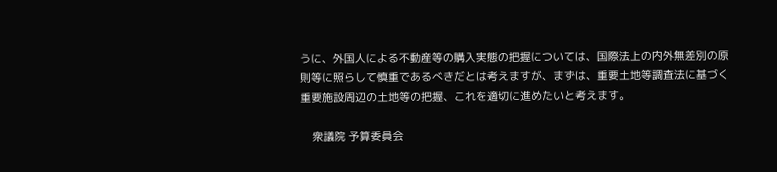うに、外国人による不動産等の購入実態の把握については、国際法上の内外無差別の原則等に照らして慎重であるべきだとは考えますが、まずは、重要土地等調査法に基づく重要施設周辺の土地等の把握、これを適切に進めたいと考えます。

    衆議院 予算委員会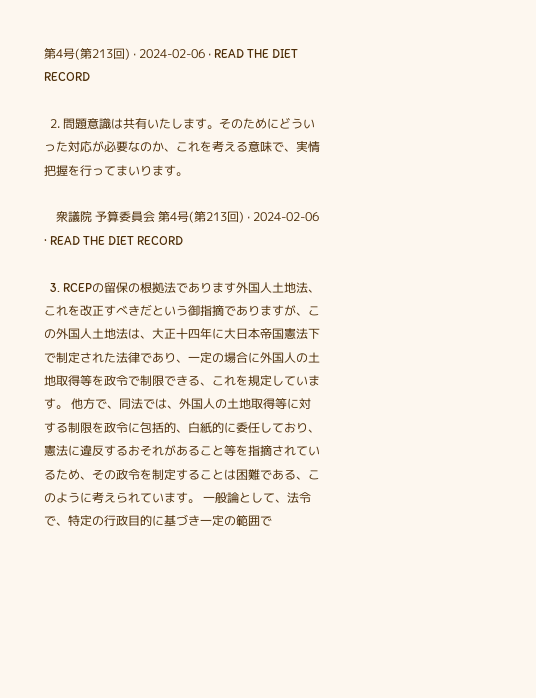第4号(第213回) · 2024-02-06 · READ THE DIET RECORD

  2. 問題意識は共有いたします。そのためにどういった対応が必要なのか、これを考える意味で、実情把握を行ってまいります。

    衆議院 予算委員会 第4号(第213回) · 2024-02-06 · READ THE DIET RECORD

  3. RCEPの留保の根拠法であります外国人土地法、これを改正すべきだという御指摘でありますが、この外国人土地法は、大正十四年に大日本帝国憲法下で制定された法律であり、一定の場合に外国人の土地取得等を政令で制限できる、これを規定しています。 他方で、同法では、外国人の土地取得等に対する制限を政令に包括的、白紙的に委任しており、憲法に違反するおそれがあること等を指摘されているため、その政令を制定することは困難である、このように考えられています。 一般論として、法令で、特定の行政目的に基づき一定の範囲で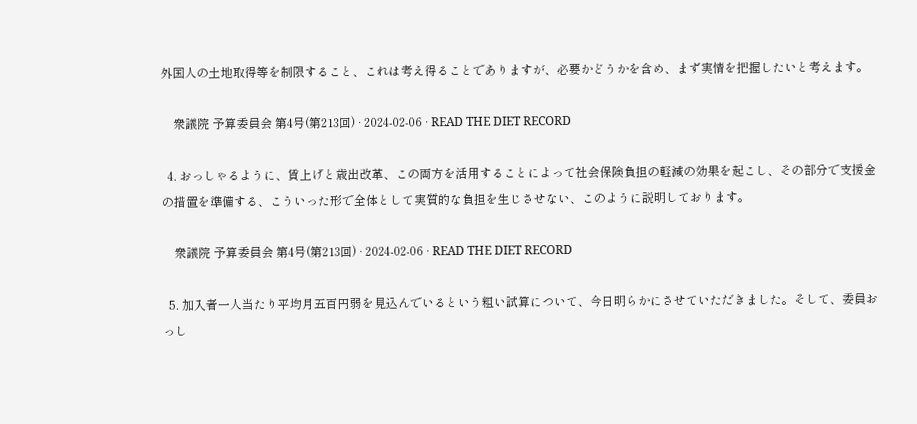外国人の土地取得等を制限すること、これは考え得ることでありますが、必要かどうかを含め、まず実情を把握したいと考えます。

    衆議院 予算委員会 第4号(第213回) · 2024-02-06 · READ THE DIET RECORD

  4. おっしゃるように、賃上げと歳出改革、この両方を活用することによって社会保険負担の軽減の効果を起こし、その部分で支援金の措置を準備する、こういった形で全体として実質的な負担を生じさせない、このように説明しております。

    衆議院 予算委員会 第4号(第213回) · 2024-02-06 · READ THE DIET RECORD

  5. 加入者一人当たり平均月五百円弱を見込んでいるという粗い試算について、今日明らかにさせていただきました。そして、委員おっし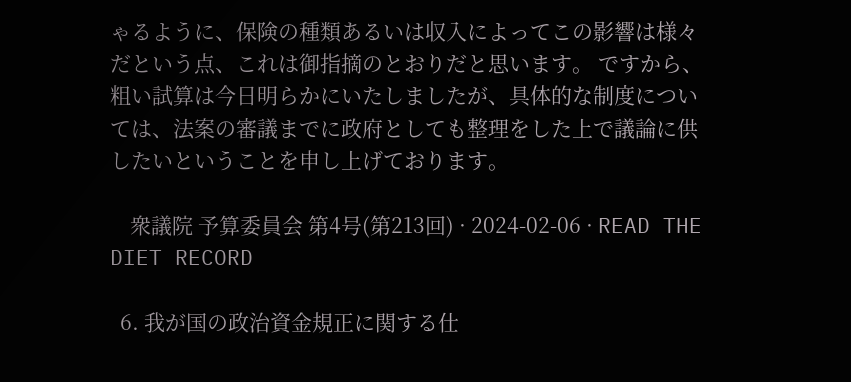ゃるように、保険の種類あるいは収入によってこの影響は様々だという点、これは御指摘のとおりだと思います。 ですから、粗い試算は今日明らかにいたしましたが、具体的な制度については、法案の審議までに政府としても整理をした上で議論に供したいということを申し上げております。

    衆議院 予算委員会 第4号(第213回) · 2024-02-06 · READ THE DIET RECORD

  6. 我が国の政治資金規正に関する仕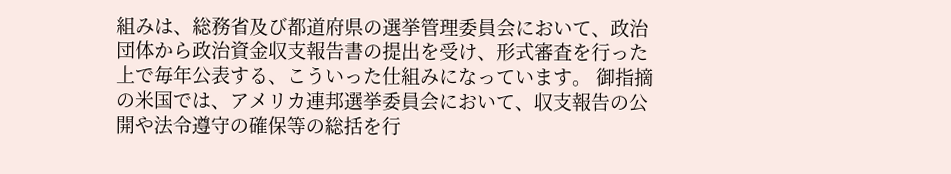組みは、総務省及び都道府県の選挙管理委員会において、政治団体から政治資金収支報告書の提出を受け、形式審査を行った上で毎年公表する、こういった仕組みになっています。 御指摘の米国では、アメリカ連邦選挙委員会において、収支報告の公開や法令遵守の確保等の総括を行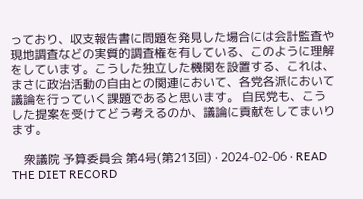っており、収支報告書に問題を発見した場合には会計監査や現地調査などの実質的調査権を有している、このように理解をしています。こうした独立した機関を設置する、これは、まさに政治活動の自由との関連において、各党各派において議論を行っていく課題であると思います。 自民党も、こうした提案を受けてどう考えるのか、議論に貢献をしてまいります。

    衆議院 予算委員会 第4号(第213回) · 2024-02-06 · READ THE DIET RECORD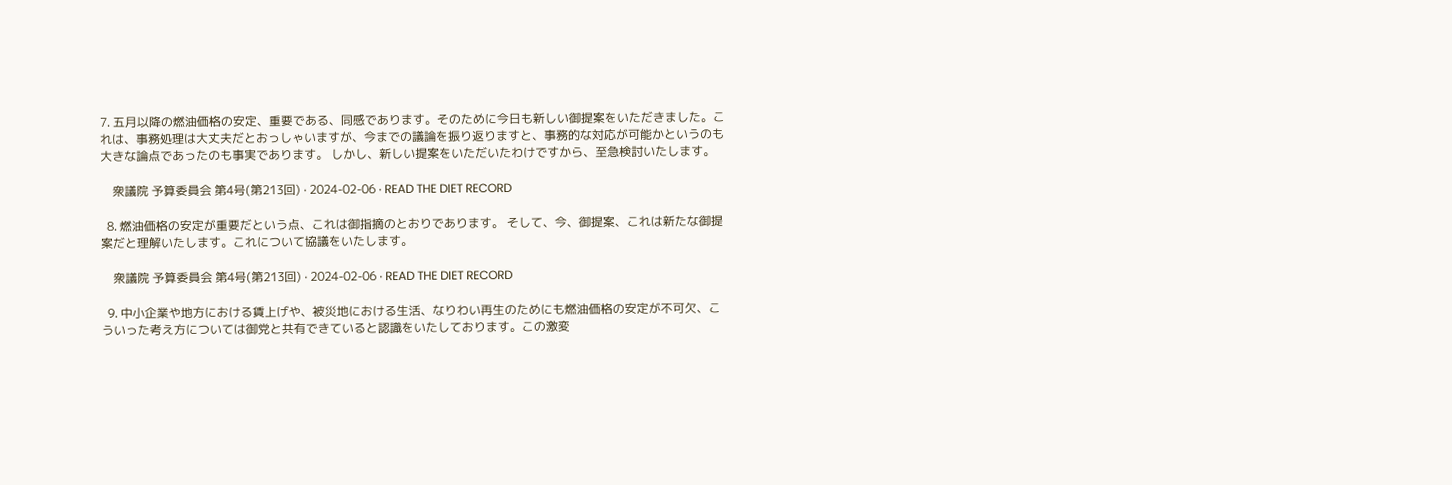7. 五月以降の燃油価格の安定、重要である、同感であります。そのために今日も新しい御提案をいただきました。これは、事務処理は大丈夫だとおっしゃいますが、今までの議論を振り返りますと、事務的な対応が可能かというのも大きな論点であったのも事実であります。 しかし、新しい提案をいただいたわけですから、至急検討いたします。

    衆議院 予算委員会 第4号(第213回) · 2024-02-06 · READ THE DIET RECORD

  8. 燃油価格の安定が重要だという点、これは御指摘のとおりであります。 そして、今、御提案、これは新たな御提案だと理解いたします。これについて協議をいたします。

    衆議院 予算委員会 第4号(第213回) · 2024-02-06 · READ THE DIET RECORD

  9. 中小企業や地方における賃上げや、被災地における生活、なりわい再生のためにも燃油価格の安定が不可欠、こういった考え方については御党と共有できていると認識をいたしております。この激変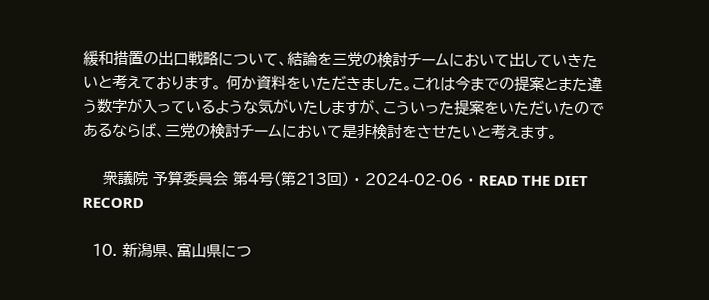緩和措置の出口戦略について、結論を三党の検討チームにおいて出していきたいと考えております。 何か資料をいただきました。これは今までの提案とまた違う数字が入っているような気がいたしますが、こういった提案をいただいたのであるならば、三党の検討チームにおいて是非検討をさせたいと考えます。

    衆議院 予算委員会 第4号(第213回) · 2024-02-06 · READ THE DIET RECORD

  10. 新潟県、富山県につ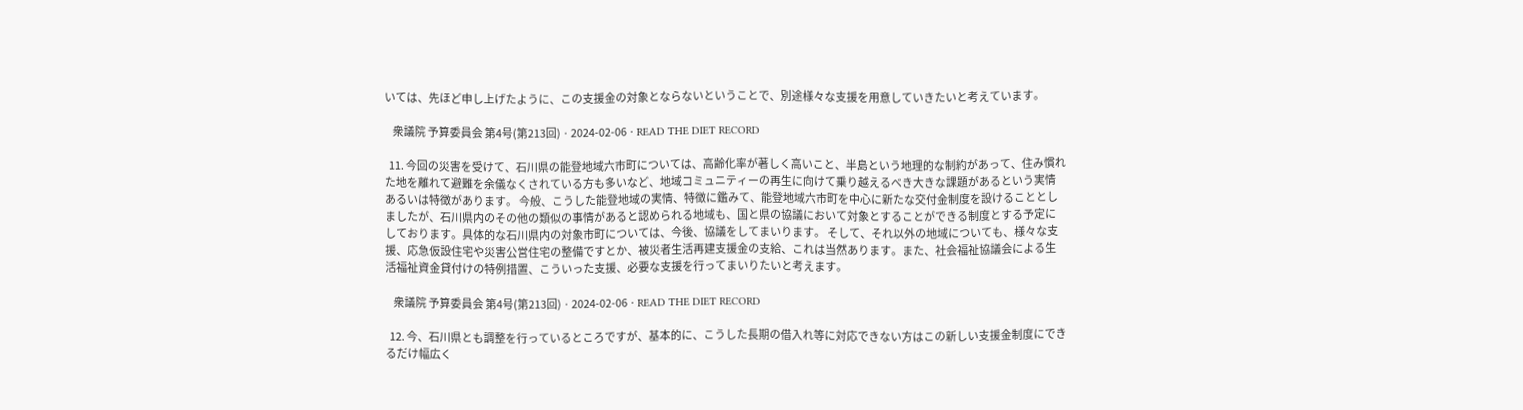いては、先ほど申し上げたように、この支援金の対象とならないということで、別途様々な支援を用意していきたいと考えています。

    衆議院 予算委員会 第4号(第213回) · 2024-02-06 · READ THE DIET RECORD

  11. 今回の災害を受けて、石川県の能登地域六市町については、高齢化率が著しく高いこと、半島という地理的な制約があって、住み慣れた地を離れて避難を余儀なくされている方も多いなど、地域コミュニティーの再生に向けて乗り越えるべき大きな課題があるという実情あるいは特徴があります。 今般、こうした能登地域の実情、特徴に鑑みて、能登地域六市町を中心に新たな交付金制度を設けることとしましたが、石川県内のその他の類似の事情があると認められる地域も、国と県の協議において対象とすることができる制度とする予定にしております。具体的な石川県内の対象市町については、今後、協議をしてまいります。 そして、それ以外の地域についても、様々な支援、応急仮設住宅や災害公営住宅の整備ですとか、被災者生活再建支援金の支給、これは当然あります。また、社会福祉協議会による生活福祉資金貸付けの特例措置、こういった支援、必要な支援を行ってまいりたいと考えます。

    衆議院 予算委員会 第4号(第213回) · 2024-02-06 · READ THE DIET RECORD

  12. 今、石川県とも調整を行っているところですが、基本的に、こうした長期の借入れ等に対応できない方はこの新しい支援金制度にできるだけ幅広く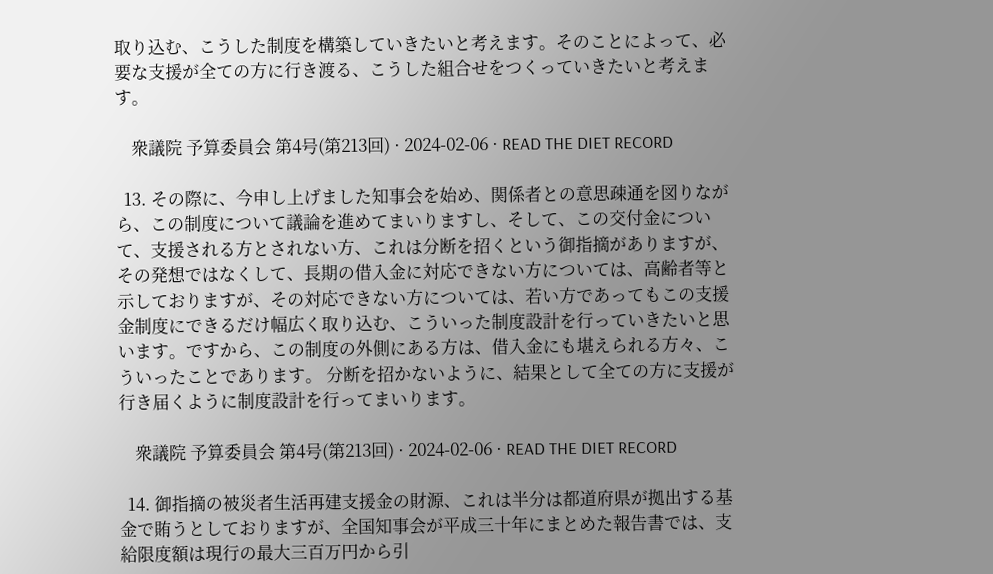取り込む、こうした制度を構築していきたいと考えます。そのことによって、必要な支援が全ての方に行き渡る、こうした組合せをつくっていきたいと考えます。

    衆議院 予算委員会 第4号(第213回) · 2024-02-06 · READ THE DIET RECORD

  13. その際に、今申し上げました知事会を始め、関係者との意思疎通を図りながら、この制度について議論を進めてまいりますし、そして、この交付金について、支援される方とされない方、これは分断を招くという御指摘がありますが、その発想ではなくして、長期の借入金に対応できない方については、高齢者等と示しておりますが、その対応できない方については、若い方であってもこの支援金制度にできるだけ幅広く取り込む、こういった制度設計を行っていきたいと思います。ですから、この制度の外側にある方は、借入金にも堪えられる方々、こういったことであります。 分断を招かないように、結果として全ての方に支援が行き届くように制度設計を行ってまいります。

    衆議院 予算委員会 第4号(第213回) · 2024-02-06 · READ THE DIET RECORD

  14. 御指摘の被災者生活再建支援金の財源、これは半分は都道府県が拠出する基金で賄うとしておりますが、全国知事会が平成三十年にまとめた報告書では、支給限度額は現行の最大三百万円から引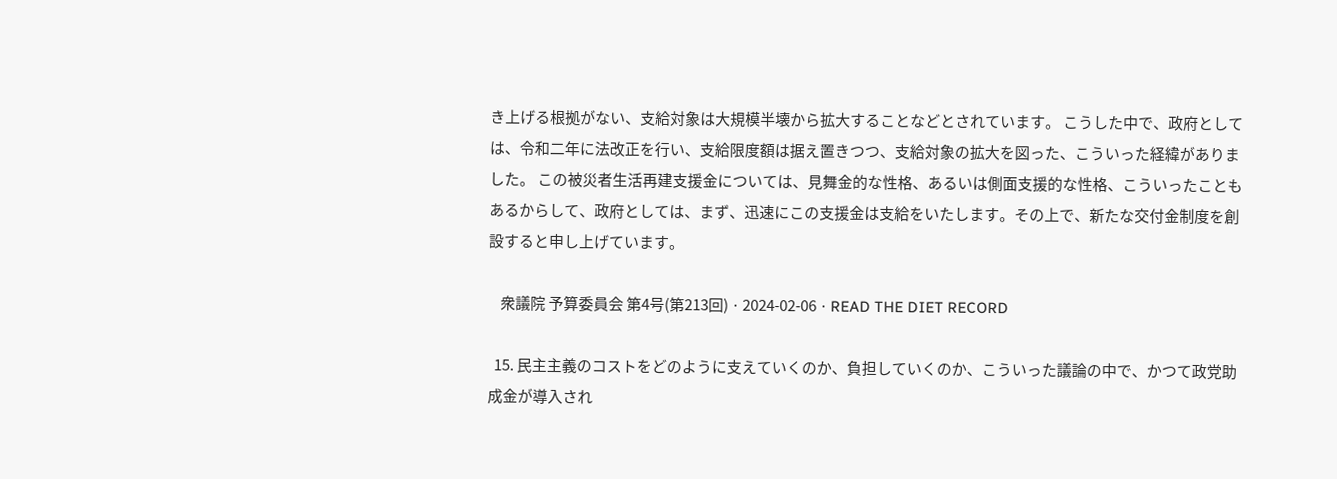き上げる根拠がない、支給対象は大規模半壊から拡大することなどとされています。 こうした中で、政府としては、令和二年に法改正を行い、支給限度額は据え置きつつ、支給対象の拡大を図った、こういった経緯がありました。 この被災者生活再建支援金については、見舞金的な性格、あるいは側面支援的な性格、こういったこともあるからして、政府としては、まず、迅速にこの支援金は支給をいたします。その上で、新たな交付金制度を創設すると申し上げています。

    衆議院 予算委員会 第4号(第213回) · 2024-02-06 · READ THE DIET RECORD

  15. 民主主義のコストをどのように支えていくのか、負担していくのか、こういった議論の中で、かつて政党助成金が導入され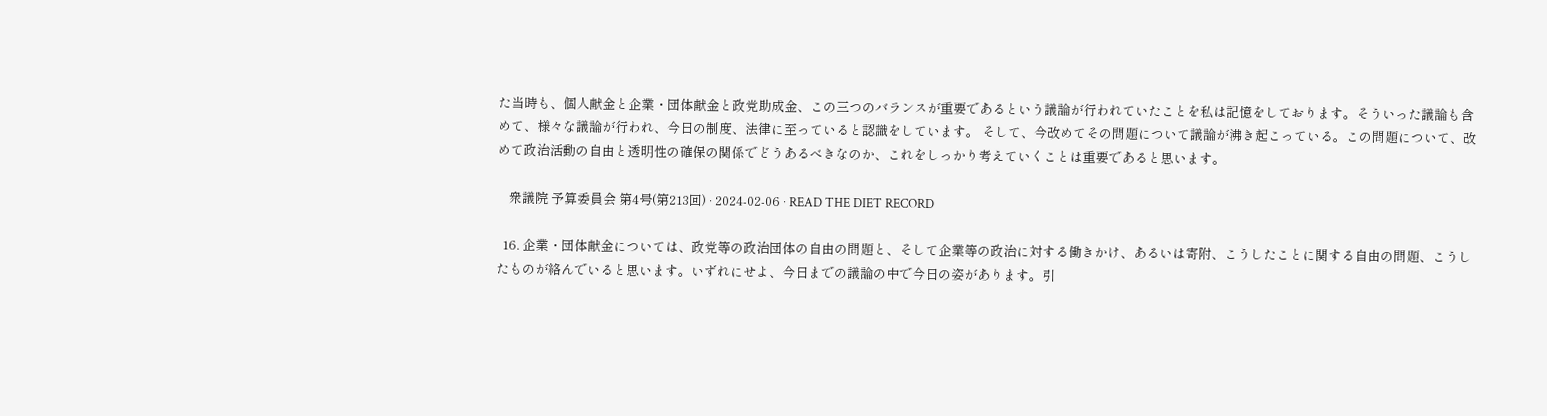た当時も、個人献金と企業・団体献金と政党助成金、この三つのバランスが重要であるという議論が行われていたことを私は記憶をしております。そういった議論も含めて、様々な議論が行われ、今日の制度、法律に至っていると認識をしています。 そして、今改めてその問題について議論が沸き起こっている。この問題について、改めて政治活動の自由と透明性の確保の関係でどうあるべきなのか、これをしっかり考えていくことは重要であると思います。

    衆議院 予算委員会 第4号(第213回) · 2024-02-06 · READ THE DIET RECORD

  16. 企業・団体献金については、政党等の政治団体の自由の問題と、そして企業等の政治に対する働きかけ、あるいは寄附、こうしたことに関する自由の問題、こうしたものが絡んでいると思います。いずれにせよ、今日までの議論の中で今日の姿があります。引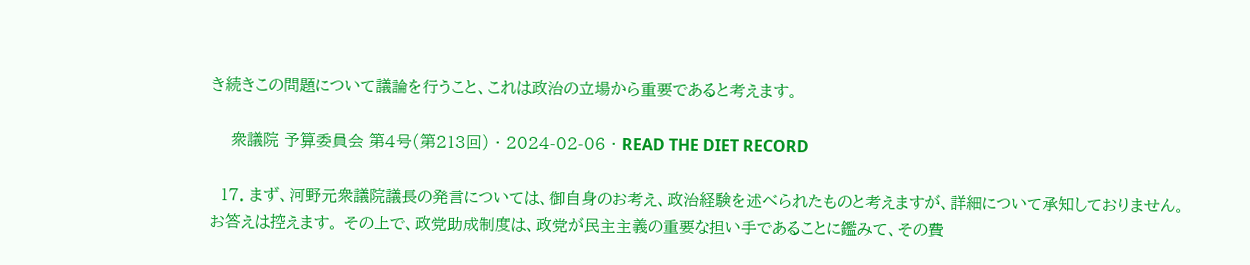き続きこの問題について議論を行うこと、これは政治の立場から重要であると考えます。

    衆議院 予算委員会 第4号(第213回) · 2024-02-06 · READ THE DIET RECORD

  17. まず、河野元衆議院議長の発言については、御自身のお考え、政治経験を述べられたものと考えますが、詳細について承知しておりません。お答えは控えます。 その上で、政党助成制度は、政党が民主主義の重要な担い手であることに鑑みて、その費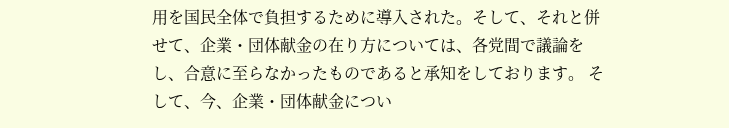用を国民全体で負担するために導入された。そして、それと併せて、企業・団体献金の在り方については、各党間で議論をし、合意に至らなかったものであると承知をしております。 そして、今、企業・団体献金につい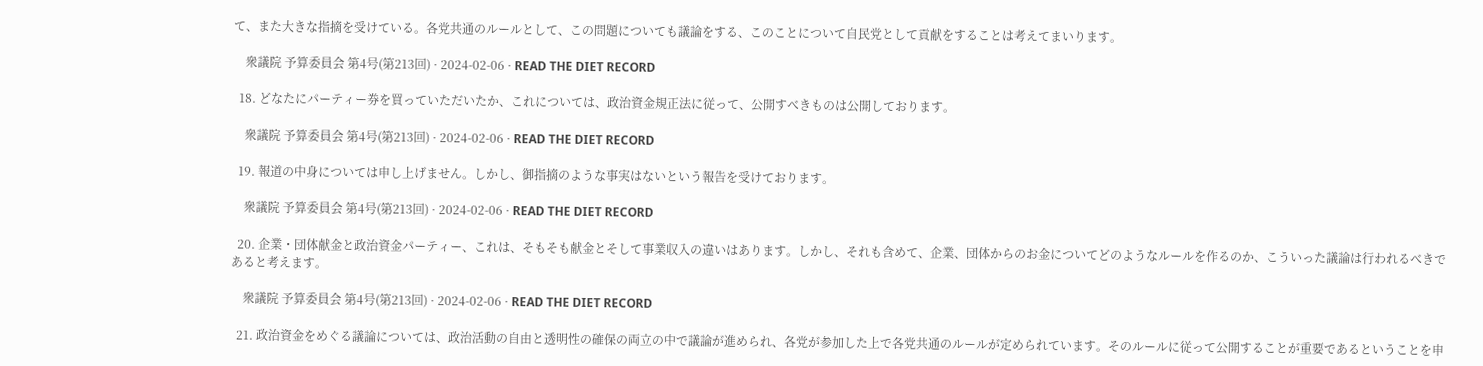て、また大きな指摘を受けている。各党共通のルールとして、この問題についても議論をする、このことについて自民党として貢献をすることは考えてまいります。

    衆議院 予算委員会 第4号(第213回) · 2024-02-06 · READ THE DIET RECORD

  18. どなたにパーティー券を買っていただいたか、これについては、政治資金規正法に従って、公開すべきものは公開しております。

    衆議院 予算委員会 第4号(第213回) · 2024-02-06 · READ THE DIET RECORD

  19. 報道の中身については申し上げません。しかし、御指摘のような事実はないという報告を受けております。

    衆議院 予算委員会 第4号(第213回) · 2024-02-06 · READ THE DIET RECORD

  20. 企業・団体献金と政治資金パーティー、これは、そもそも献金とそして事業収入の違いはあります。しかし、それも含めて、企業、団体からのお金についてどのようなルールを作るのか、こういった議論は行われるべきであると考えます。

    衆議院 予算委員会 第4号(第213回) · 2024-02-06 · READ THE DIET RECORD

  21. 政治資金をめぐる議論については、政治活動の自由と透明性の確保の両立の中で議論が進められ、各党が参加した上で各党共通のルールが定められています。そのルールに従って公開することが重要であるということを申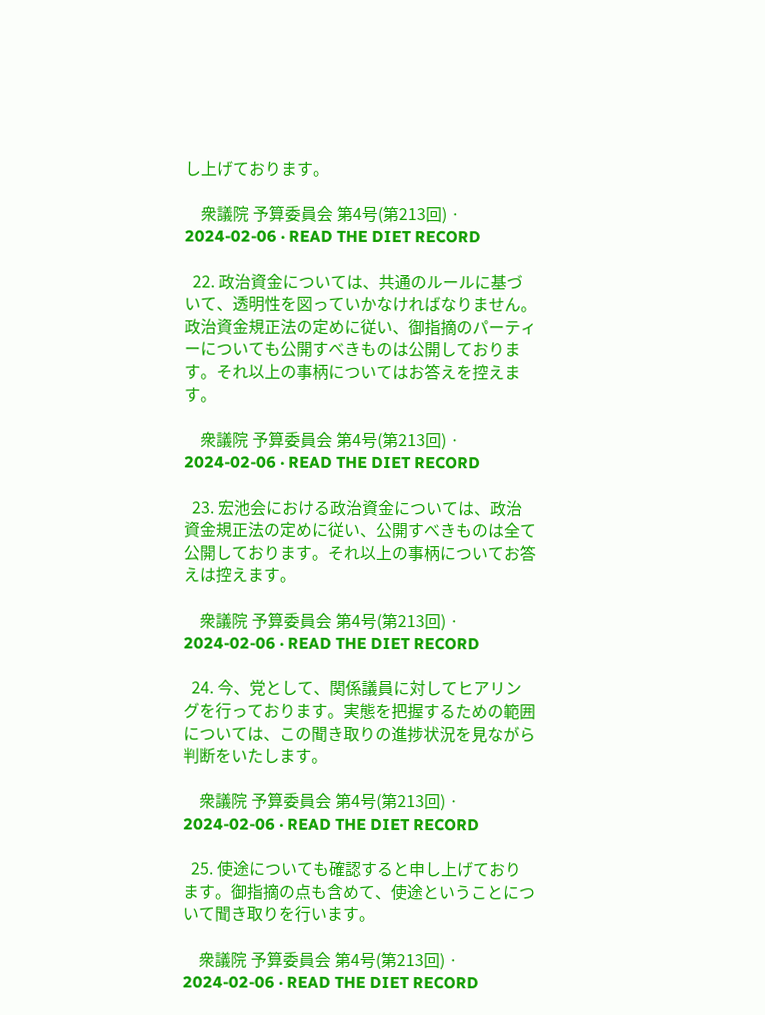し上げております。

    衆議院 予算委員会 第4号(第213回) · 2024-02-06 · READ THE DIET RECORD

  22. 政治資金については、共通のルールに基づいて、透明性を図っていかなければなりません。政治資金規正法の定めに従い、御指摘のパーティーについても公開すべきものは公開しております。それ以上の事柄についてはお答えを控えます。

    衆議院 予算委員会 第4号(第213回) · 2024-02-06 · READ THE DIET RECORD

  23. 宏池会における政治資金については、政治資金規正法の定めに従い、公開すべきものは全て公開しております。それ以上の事柄についてお答えは控えます。

    衆議院 予算委員会 第4号(第213回) · 2024-02-06 · READ THE DIET RECORD

  24. 今、党として、関係議員に対してヒアリングを行っております。実態を把握するための範囲については、この聞き取りの進捗状況を見ながら判断をいたします。

    衆議院 予算委員会 第4号(第213回) · 2024-02-06 · READ THE DIET RECORD

  25. 使途についても確認すると申し上げております。御指摘の点も含めて、使途ということについて聞き取りを行います。

    衆議院 予算委員会 第4号(第213回) · 2024-02-06 · READ THE DIET RECORD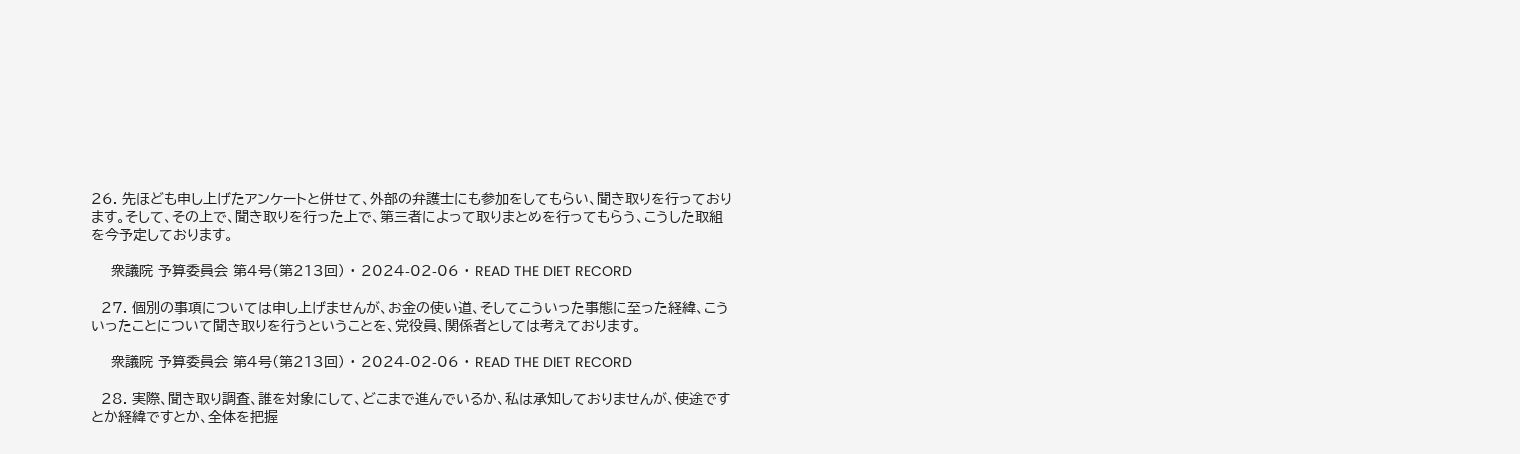26. 先ほども申し上げたアンケートと併せて、外部の弁護士にも参加をしてもらい、聞き取りを行っております。そして、その上で、聞き取りを行った上で、第三者によって取りまとめを行ってもらう、こうした取組を今予定しております。

    衆議院 予算委員会 第4号(第213回) · 2024-02-06 · READ THE DIET RECORD

  27. 個別の事項については申し上げませんが、お金の使い道、そしてこういった事態に至った経緯、こういったことについて聞き取りを行うということを、党役員、関係者としては考えております。

    衆議院 予算委員会 第4号(第213回) · 2024-02-06 · READ THE DIET RECORD

  28. 実際、聞き取り調査、誰を対象にして、どこまで進んでいるか、私は承知しておりませんが、使途ですとか経緯ですとか、全体を把握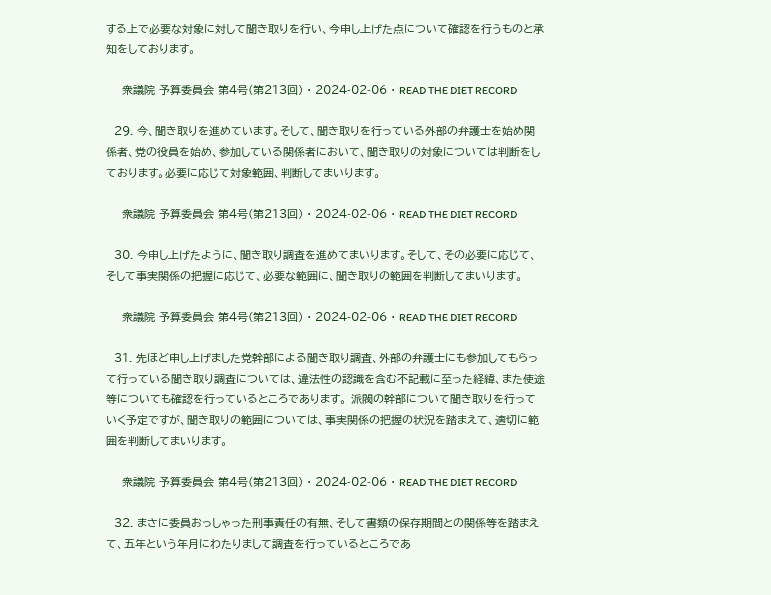する上で必要な対象に対して聞き取りを行い、今申し上げた点について確認を行うものと承知をしております。

    衆議院 予算委員会 第4号(第213回) · 2024-02-06 · READ THE DIET RECORD

  29. 今、聞き取りを進めています。そして、聞き取りを行っている外部の弁護士を始め関係者、党の役員を始め、参加している関係者において、聞き取りの対象については判断をしております。必要に応じて対象範囲、判断してまいります。

    衆議院 予算委員会 第4号(第213回) · 2024-02-06 · READ THE DIET RECORD

  30. 今申し上げたように、聞き取り調査を進めてまいります。そして、その必要に応じて、そして事実関係の把握に応じて、必要な範囲に、聞き取りの範囲を判断してまいります。

    衆議院 予算委員会 第4号(第213回) · 2024-02-06 · READ THE DIET RECORD

  31. 先ほど申し上げました党幹部による聞き取り調査、外部の弁護士にも参加してもらって行っている聞き取り調査については、違法性の認識を含む不記載に至った経緯、また使途等についても確認を行っているところであります。 派閥の幹部について聞き取りを行っていく予定ですが、聞き取りの範囲については、事実関係の把握の状況を踏まえて、適切に範囲を判断してまいります。

    衆議院 予算委員会 第4号(第213回) · 2024-02-06 · READ THE DIET RECORD

  32. まさに委員おっしゃった刑事責任の有無、そして書類の保存期間との関係等を踏まえて、五年という年月にわたりまして調査を行っているところであ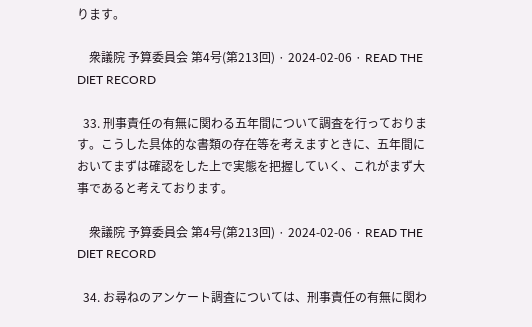ります。

    衆議院 予算委員会 第4号(第213回) · 2024-02-06 · READ THE DIET RECORD

  33. 刑事責任の有無に関わる五年間について調査を行っております。こうした具体的な書類の存在等を考えますときに、五年間においてまずは確認をした上で実態を把握していく、これがまず大事であると考えております。

    衆議院 予算委員会 第4号(第213回) · 2024-02-06 · READ THE DIET RECORD

  34. お尋ねのアンケート調査については、刑事責任の有無に関わ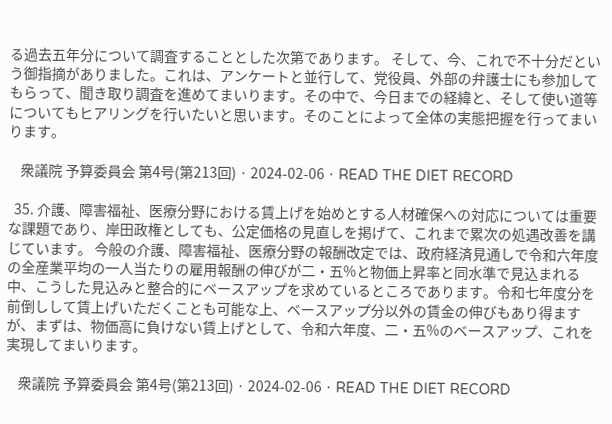る過去五年分について調査することとした次第であります。 そして、今、これで不十分だという御指摘がありました。これは、アンケートと並行して、党役員、外部の弁護士にも参加してもらって、聞き取り調査を進めてまいります。その中で、今日までの経緯と、そして使い道等についてもヒアリングを行いたいと思います。そのことによって全体の実態把握を行ってまいります。

    衆議院 予算委員会 第4号(第213回) · 2024-02-06 · READ THE DIET RECORD

  35. 介護、障害福祉、医療分野における賃上げを始めとする人材確保への対応については重要な課題であり、岸田政権としても、公定価格の見直しを掲げて、これまで累次の処遇改善を講じています。 今般の介護、障害福祉、医療分野の報酬改定では、政府経済見通しで令和六年度の全産業平均の一人当たりの雇用報酬の伸びが二・五%と物価上昇率と同水準で見込まれる中、こうした見込みと整合的にベースアップを求めているところであります。令和七年度分を前倒しして賃上げいただくことも可能な上、ベースアップ分以外の賃金の伸びもあり得ますが、まずは、物価高に負けない賃上げとして、令和六年度、二・五%のベースアップ、これを実現してまいります。

    衆議院 予算委員会 第4号(第213回) · 2024-02-06 · READ THE DIET RECORD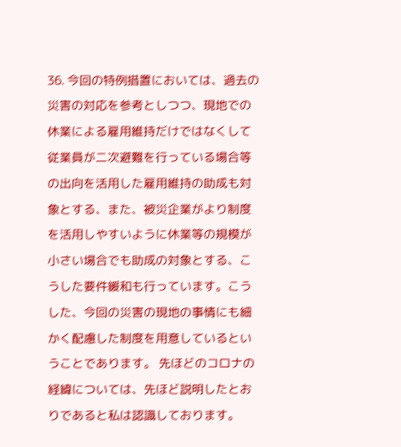36. 今回の特例措置においては、過去の災害の対応を参考としつつ、現地での休業による雇用維持だけではなくして従業員が二次避難を行っている場合等の出向を活用した雇用維持の助成も対象とする、また、被災企業がより制度を活用しやすいように休業等の規模が小さい場合でも助成の対象とする、こうした要件緩和も行っています。こうした、今回の災害の現地の事情にも細かく配慮した制度を用意しているということであります。 先ほどのコロナの経緯については、先ほど説明したとおりであると私は認識しております。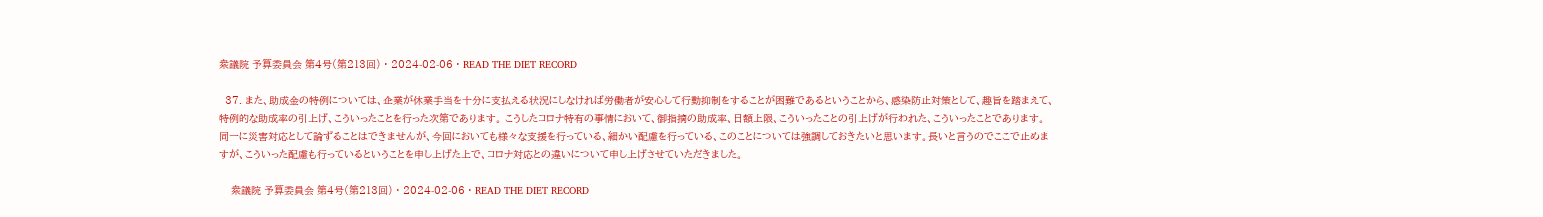衆議院 予算委員会 第4号(第213回) · 2024-02-06 · READ THE DIET RECORD

  37. また、助成金の特例については、企業が休業手当を十分に支払える状況にしなければ労働者が安心して行動抑制をすることが困難であるということから、感染防止対策として、趣旨を踏まえて、特例的な助成率の引上げ、こういったことを行った次第であります。 こうしたコロナ特有の事情において、御指摘の助成率、日額上限、こういったことの引上げが行われた、こういったことであります。 同一に災害対応として論ずることはできませんが、今回においても様々な支援を行っている、細かい配慮を行っている、このことについては強調しておきたいと思います。長いと言うのでここで止めますが、こういった配慮も行っているということを申し上げた上で、コロナ対応との違いについて申し上げさせていただきました。

    衆議院 予算委員会 第4号(第213回) · 2024-02-06 · READ THE DIET RECORD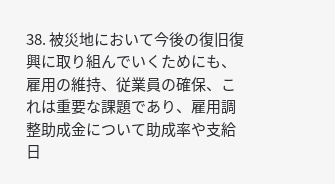38. 被災地において今後の復旧復興に取り組んでいくためにも、雇用の維持、従業員の確保、これは重要な課題であり、雇用調整助成金について助成率や支給日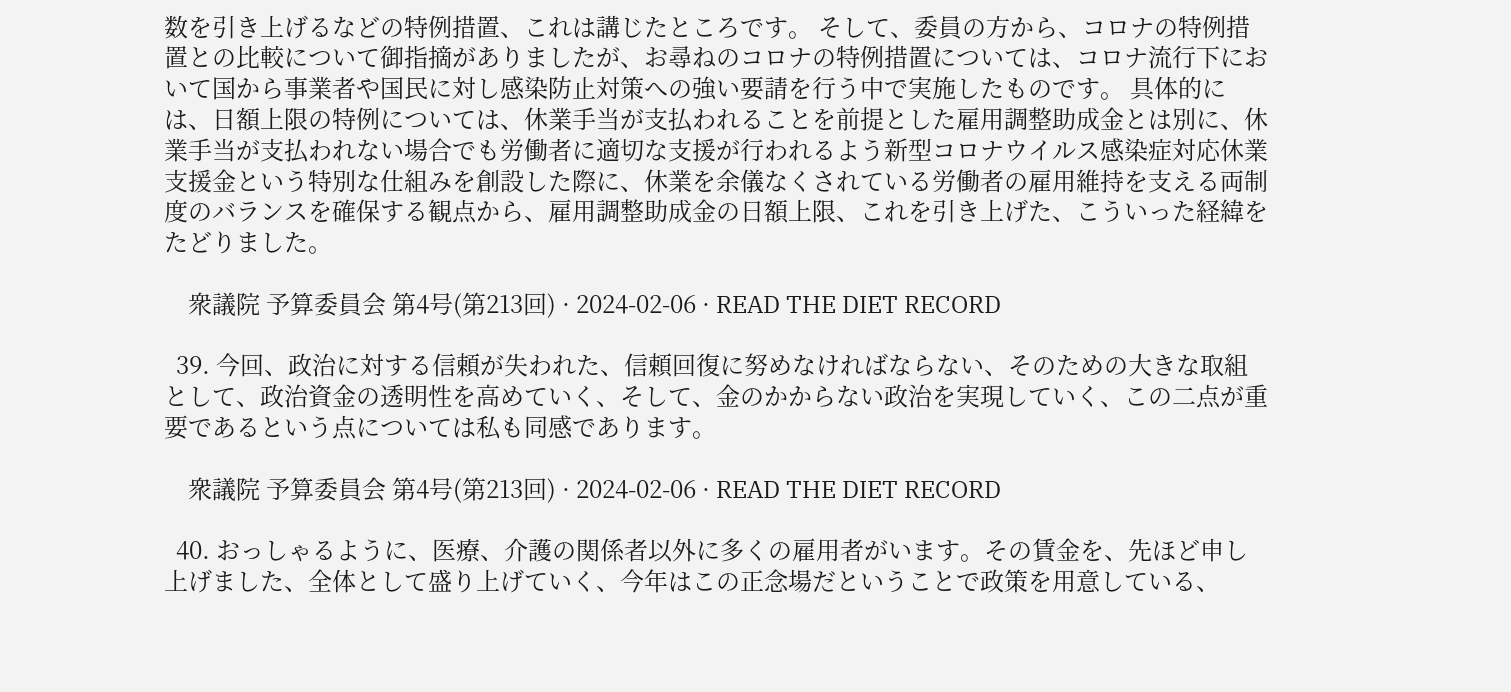数を引き上げるなどの特例措置、これは講じたところです。 そして、委員の方から、コロナの特例措置との比較について御指摘がありましたが、お尋ねのコロナの特例措置については、コロナ流行下において国から事業者や国民に対し感染防止対策への強い要請を行う中で実施したものです。 具体的には、日額上限の特例については、休業手当が支払われることを前提とした雇用調整助成金とは別に、休業手当が支払われない場合でも労働者に適切な支援が行われるよう新型コロナウイルス感染症対応休業支援金という特別な仕組みを創設した際に、休業を余儀なくされている労働者の雇用維持を支える両制度のバランスを確保する観点から、雇用調整助成金の日額上限、これを引き上げた、こういった経緯をたどりました。

    衆議院 予算委員会 第4号(第213回) · 2024-02-06 · READ THE DIET RECORD

  39. 今回、政治に対する信頼が失われた、信頼回復に努めなければならない、そのための大きな取組として、政治資金の透明性を高めていく、そして、金のかからない政治を実現していく、この二点が重要であるという点については私も同感であります。

    衆議院 予算委員会 第4号(第213回) · 2024-02-06 · READ THE DIET RECORD

  40. おっしゃるように、医療、介護の関係者以外に多くの雇用者がいます。その賃金を、先ほど申し上げました、全体として盛り上げていく、今年はこの正念場だということで政策を用意している、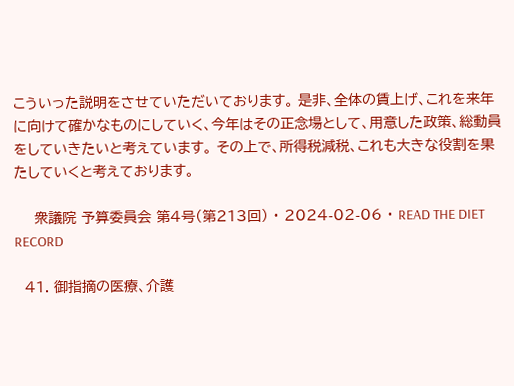こういった説明をさせていただいております。 是非、全体の賃上げ、これを来年に向けて確かなものにしていく、今年はその正念場として、用意した政策、総動員をしていきたいと考えています。 その上で、所得税減税、これも大きな役割を果たしていくと考えております。

    衆議院 予算委員会 第4号(第213回) · 2024-02-06 · READ THE DIET RECORD

  41. 御指摘の医療、介護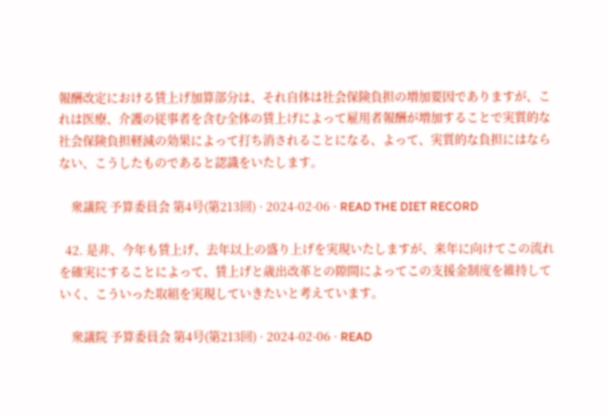報酬改定における賃上げ加算部分は、それ自体は社会保険負担の増加要因でありますが、これは医療、介護の従事者を含む全体の賃上げによって雇用者報酬が増加することで実質的な社会保険負担軽減の効果によって打ち消されることになる、よって、実質的な負担にはならない、こうしたものであると認識をいたします。

    衆議院 予算委員会 第4号(第213回) · 2024-02-06 · READ THE DIET RECORD

  42. 是非、今年も賃上げ、去年以上の盛り上げを実現いたしますが、来年に向けてこの流れを確実にすることによって、賃上げと歳出改革との隙間によってこの支援金制度を維持していく、こういった取組を実現していきたいと考えています。

    衆議院 予算委員会 第4号(第213回) · 2024-02-06 · READ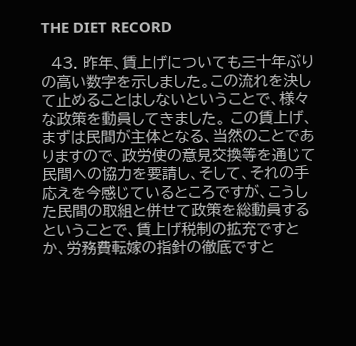THE DIET RECORD

  43. 昨年、賃上げについても三十年ぶりの高い数字を示しました。この流れを決して止めることはしないということで、様々な政策を動員してきました。 この賃上げ、まずは民間が主体となる、当然のことでありますので、政労使の意見交換等を通じて民間への協力を要請し、そして、それの手応えを今感じているところですが、こうした民間の取組と併せて政策を総動員するということで、賃上げ税制の拡充ですとか、労務費転嫁の指針の徹底ですと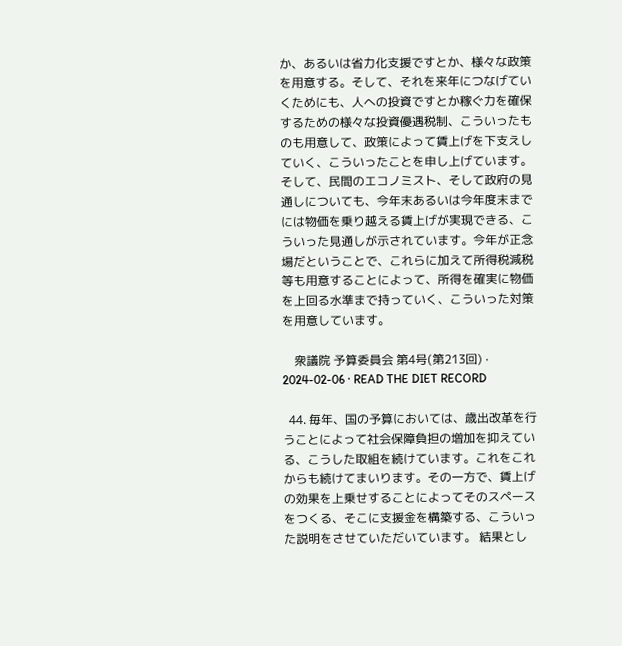か、あるいは省力化支援ですとか、様々な政策を用意する。そして、それを来年につなげていくためにも、人への投資ですとか稼ぐ力を確保するための様々な投資優遇税制、こういったものも用意して、政策によって賃上げを下支えしていく、こういったことを申し上げています。 そして、民間のエコノミスト、そして政府の見通しについても、今年末あるいは今年度末までには物価を乗り越える賃上げが実現できる、こういった見通しが示されています。今年が正念場だということで、これらに加えて所得税減税等も用意することによって、所得を確実に物価を上回る水準まで持っていく、こういった対策を用意しています。

    衆議院 予算委員会 第4号(第213回) · 2024-02-06 · READ THE DIET RECORD

  44. 毎年、国の予算においては、歳出改革を行うことによって社会保障負担の増加を抑えている、こうした取組を続けています。これをこれからも続けてまいります。その一方で、賃上げの効果を上乗せすることによってそのスペースをつくる、そこに支援金を構築する、こういった説明をさせていただいています。 結果とし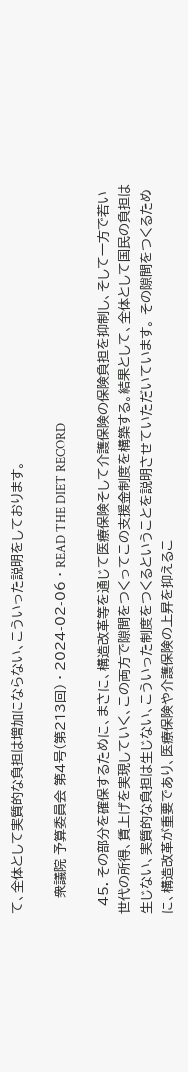て、全体として実質的な負担は増加にならない、こういった説明をしております。

    衆議院 予算委員会 第4号(第213回) · 2024-02-06 · READ THE DIET RECORD

  45. その部分を確保するために、まさに、構造改革等を通じて医療保険そして介護保険の保険負担を抑制し、そして一方で若い世代の所得、賃上げを実現していく、この両方で隙間をつくってこの支援金制度を構築する。結果として、全体として国民の負担は生じない、実質的な負担は生じない、こういった制度をつくるということを説明させていただいています。 その隙間をつくるために、構造改革が重要であり、医療保険や介護保険の上昇を抑えるこ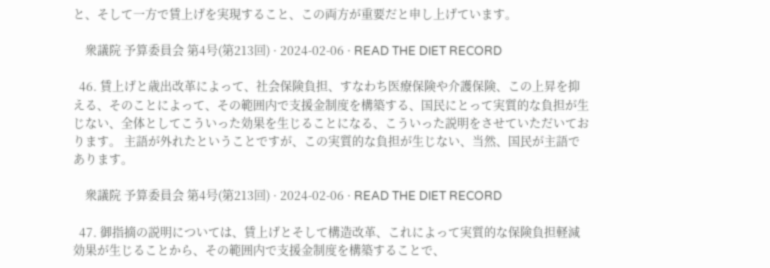と、そして一方で賃上げを実現すること、この両方が重要だと申し上げています。

    衆議院 予算委員会 第4号(第213回) · 2024-02-06 · READ THE DIET RECORD

  46. 賃上げと歳出改革によって、社会保険負担、すなわち医療保険や介護保険、この上昇を抑える、そのことによって、その範囲内で支援金制度を構築する、国民にとって実質的な負担が生じない、全体としてこういった効果を生じることになる、こういった説明をさせていただいております。 主語が外れたということですが、この実質的な負担が生じない、当然、国民が主語であります。

    衆議院 予算委員会 第4号(第213回) · 2024-02-06 · READ THE DIET RECORD

  47. 御指摘の説明については、賃上げとそして構造改革、これによって実質的な保険負担軽減効果が生じることから、その範囲内で支援金制度を構築することで、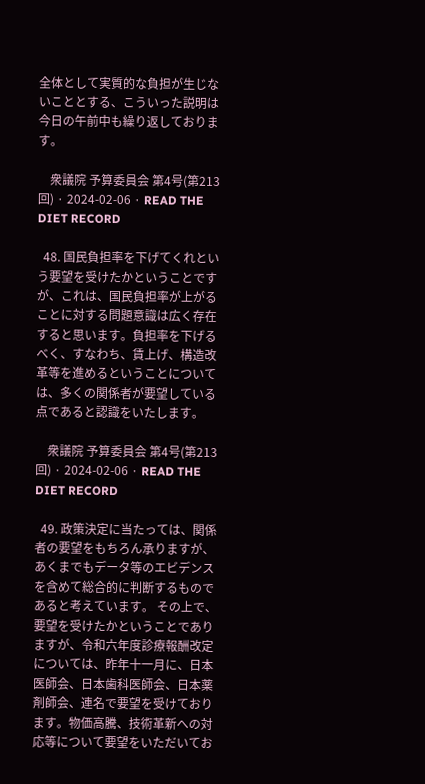全体として実質的な負担が生じないこととする、こういった説明は今日の午前中も繰り返しております。

    衆議院 予算委員会 第4号(第213回) · 2024-02-06 · READ THE DIET RECORD

  48. 国民負担率を下げてくれという要望を受けたかということですが、これは、国民負担率が上がることに対する問題意識は広く存在すると思います。負担率を下げるべく、すなわち、賃上げ、構造改革等を進めるということについては、多くの関係者が要望している点であると認識をいたします。

    衆議院 予算委員会 第4号(第213回) · 2024-02-06 · READ THE DIET RECORD

  49. 政策決定に当たっては、関係者の要望をもちろん承りますが、あくまでもデータ等のエビデンスを含めて総合的に判断するものであると考えています。 その上で、要望を受けたかということでありますが、令和六年度診療報酬改定については、昨年十一月に、日本医師会、日本歯科医師会、日本薬剤師会、連名で要望を受けております。物価高騰、技術革新への対応等について要望をいただいてお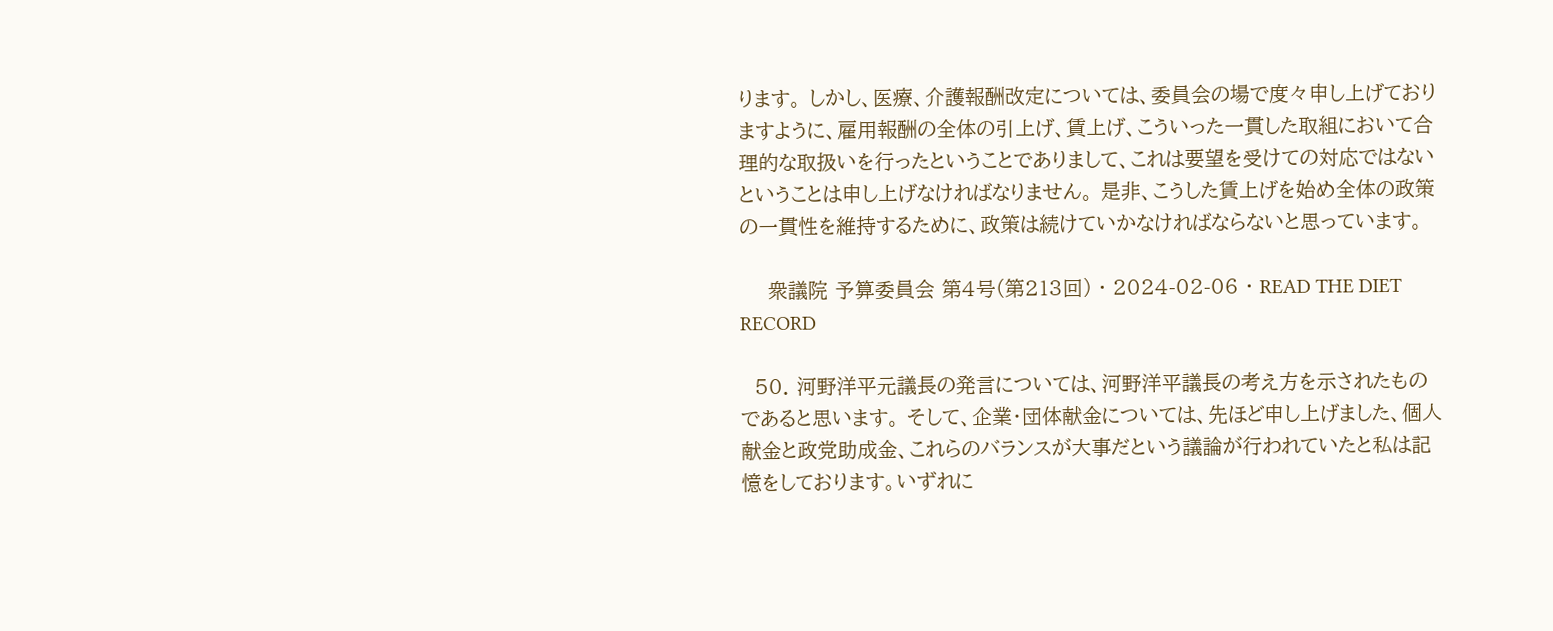ります。 しかし、医療、介護報酬改定については、委員会の場で度々申し上げておりますように、雇用報酬の全体の引上げ、賃上げ、こういった一貫した取組において合理的な取扱いを行ったということでありまして、これは要望を受けての対応ではないということは申し上げなければなりません。 是非、こうした賃上げを始め全体の政策の一貫性を維持するために、政策は続けていかなければならないと思っています。

    衆議院 予算委員会 第4号(第213回) · 2024-02-06 · READ THE DIET RECORD

  50. 河野洋平元議長の発言については、河野洋平議長の考え方を示されたものであると思います。 そして、企業・団体献金については、先ほど申し上げました、個人献金と政党助成金、これらのバランスが大事だという議論が行われていたと私は記憶をしております。いずれに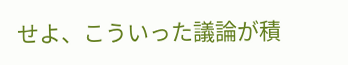せよ、こういった議論が積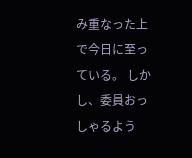み重なった上で今日に至っている。 しかし、委員おっしゃるよう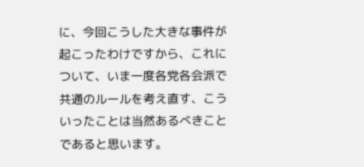に、今回こうした大きな事件が起こったわけですから、これについて、いま一度各党各会派で共通のルールを考え直す、こういったことは当然あるべきことであると思います。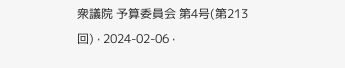衆議院 予算委員会 第4号(第213回) · 2024-02-06 ·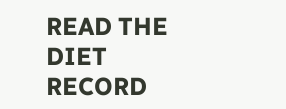READ THE DIET RECORD